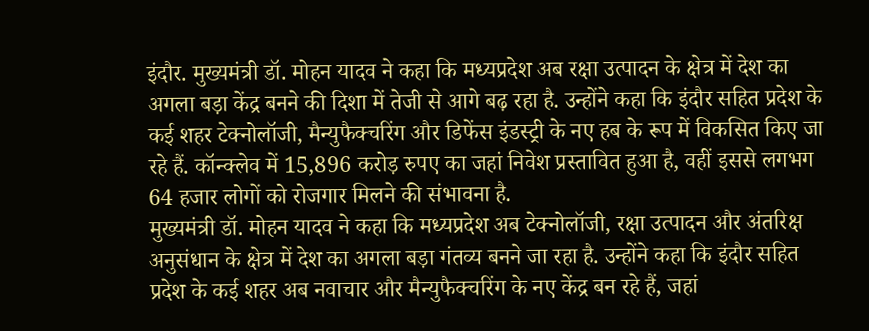इंदौर. मुख्यमंत्री डॉ. मोहन यादव ने कहा कि मध्यप्रदेश अब रक्षा उत्पादन के क्षेत्र में देश का अगला बड़ा केंद्र बनने की दिशा में तेजी से आगे बढ़ रहा है. उन्होंने कहा कि इंदौर सहित प्रदेश के कई शहर टेक्नोलॉजी, मैन्युफैक्चरिंग और डिफेंस इंडस्ट्री के नए हब के रूप में विकसित किए जा रहे हैं. कॉन्क्लेव में 15,896 करोड़ रुपए का जहां निवेश प्रस्तावित हुआ है, वहीं इससे लगभग 64 हजार लोगों को रोजगार मिलने की संभावना है.
मुख्यमंत्री डॉ. मोहन यादव ने कहा कि मध्यप्रदेश अब टेक्नोलॉजी, रक्षा उत्पादन और अंतरिक्ष अनुसंधान के क्षेत्र में देश का अगला बड़ा गंतव्य बनने जा रहा है. उन्होंने कहा कि इंदौर सहित प्रदेश के कई शहर अब नवाचार और मैन्युफैक्चरिंग के नए केंद्र बन रहे हैं, जहां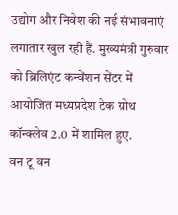उद्योग और निवेश की नई संभावनाएं लगातार खुल रही हैं. मुख्यमंत्री गुरुवार को ब्रिलिएंट कन्वेंशन सेंटर में आयोजित मध्यप्रदेश टेक ग्रोथ कॉन्क्लेव 2.0 में शामिल हुए.
वन टू वन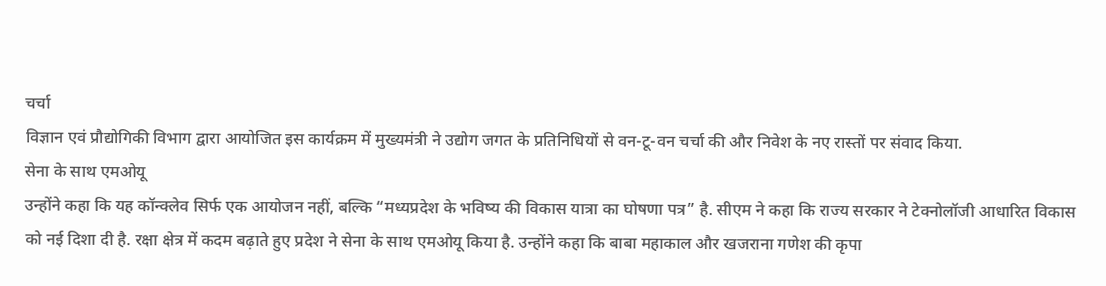चर्चा
विज्ञान एवं प्रौद्योगिकी विभाग द्वारा आयोजित इस कार्यक्रम में मुख्यमंत्री ने उद्योग जगत के प्रतिनिधियों से वन-टू-वन चर्चा की और निवेश के नए रास्तों पर संवाद किया.
सेना के साथ एमओयू
उन्होंने कहा कि यह कॉन्क्लेव सिर्फ एक आयोजन नहीं, बल्कि “मध्यप्रदेश के भविष्य की विकास यात्रा का घोषणा पत्र” है. सीएम ने कहा कि राज्य सरकार ने टेक्नोलॉजी आधारित विकास को नई दिशा दी है. रक्षा क्षेत्र में कदम बढ़ाते हुए प्रदेश ने सेना के साथ एमओयू किया है. उन्होंने कहा कि बाबा महाकाल और खजराना गणेश की कृपा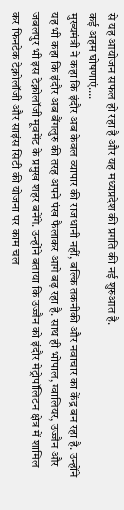से यह आयोजन सफल हो रहा है और यह मध्यप्रदेश की प्रगति की नई शुरुआत है.
कई अहम घोषणाएं….
मुख्यमंत्री ने कहा कि इंदौर अब केवल व्यापार की राजधानी नहीं, बल्कि तकनीकी और नवाचार का केंद्र बन रहा है. उन्होंने यह भी कहा कि इंदौर अब बैंगलुरु की तरह अपने पंख फैलाकर आगे बढ़ रहा है. साथ ही भोपाल, ग्वालियर, उज्जैन और जबलपुर भी इस टेक्नोलॉजी मूवमेंट के प्रमुख शहर बनेंगे. उन्होंने बताया कि उज्जैन को इंदौर मेट्रोपॉलिटन क्षेत्र में शामिल कर फिनटेक टेक्नोलॉजी और साइंस सिटी की योजना पर काम चल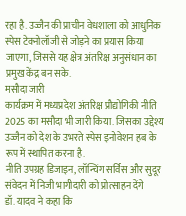रहा है. उज्जैन की प्राचीन वेधशाला को आधुनिक स्पेस टेक्नोलॉजी से जोड़ने का प्रयास किया जाएगा, जिससे यह क्षेत्र अंतरिक्ष अनुसंधान का प्रमुख केंद्र बन सके.
मसौदा जारी
कार्यक्रम में मध्यप्रदेश अंतरिक्ष प्रौद्योगिकी नीति 2025 का मसौदा भी जारी किया. जिसका उद्देश्य उज्जैन को देश के उभरते स्पेस इनोवेशन हब के रूप में स्थापित करना है.
नीति उपग्रह डिजाइन, लॉन्चिंग सर्विस और सुदूर संवेदन में निजी भागीदारी को प्रोत्साहन देंगे
डॉ. यादव ने कहा कि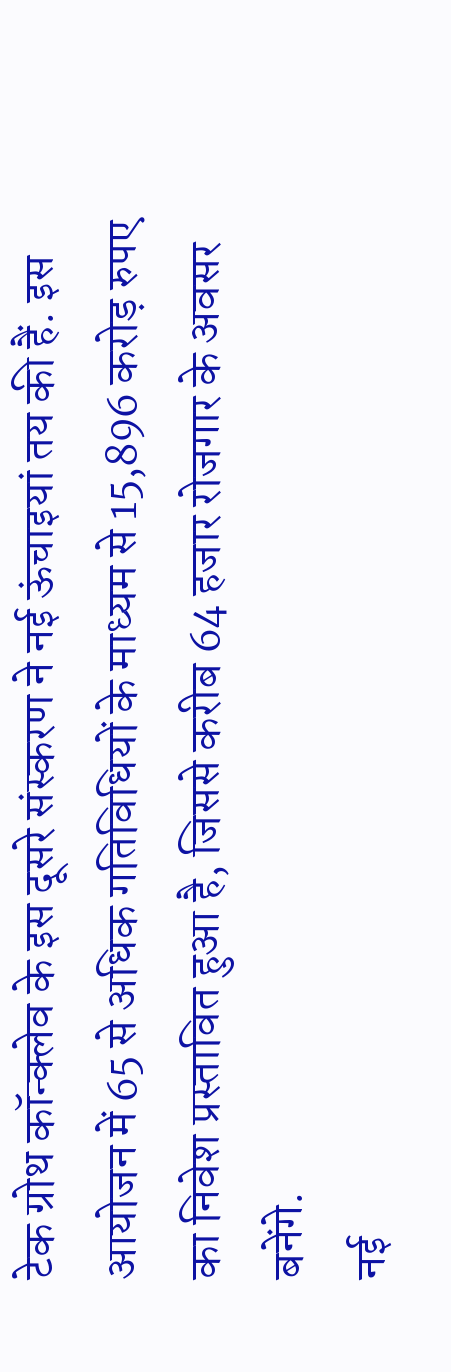टेक ग्रोथ कॉन्क्लेव के इस दूसरे संस्करण ने नई ऊंचाइयां तय की हैं. इस आयोजन में 65 से अधिक गतिविधियों के माध्यम से 15,896 करोड़ रुपए का निवेश प्रस्तावित हुआ है, जिससे करीब 64 हजार रोजगार के अवसर बनेंगे.
नई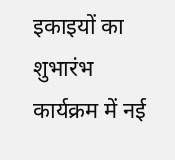इकाइयों का शुभारंभ
कार्यक्रम में नई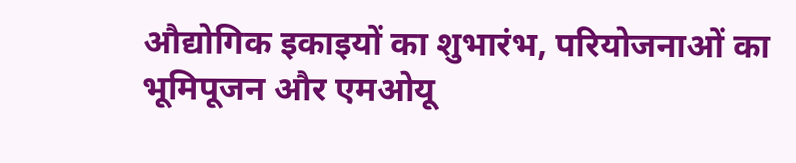औद्योगिक इकाइयों का शुभारंभ, परियोजनाओं का भूमिपूजन और एमओयू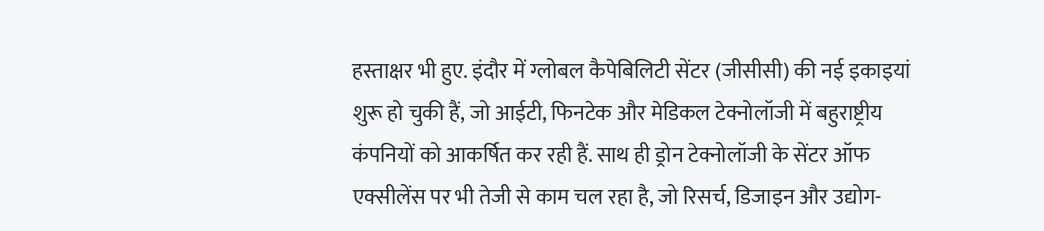हस्ताक्षर भी हुए. इंदौर में ग्लोबल कैपेबिलिटी सेंटर (जीसीसी) की नई इकाइयां शुरू हो चुकी हैं, जो आईटी, फिनटेक और मेडिकल टेक्नोलॉजी में बहुराष्ट्रीय कंपनियों को आकर्षित कर रही हैं. साथ ही ड्रोन टेक्नोलॉजी के सेंटर ऑफ एक्सीलेंस पर भी तेजी से काम चल रहा है, जो रिसर्च, डिजाइन और उद्योग-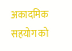अकादमिक सहयोग को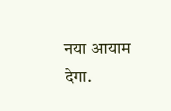नया आयाम देगा.